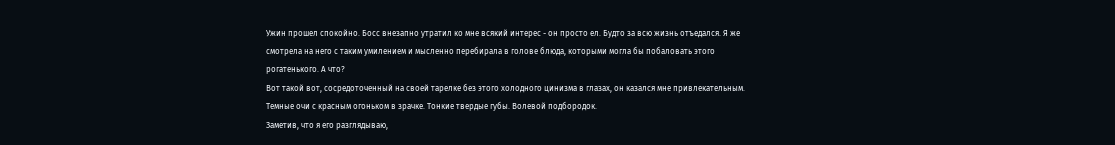Ужин прошел спокойно. Босс внезапно утратил ко мне всякий интерес - он просто ел. Будто за всю жизнь отъедался. Я же смотрела на него с таким умилением и мысленно перебирала в голове блюда, которыми могла бы побаловать этого рогатенького. А что?
Вот такой вот, сосредоточенный на своей тарелке без этого холодного цинизма в глазах, он казался мне привлекательным.
Темные очи с красным огоньком в зрачке. Тонкие твердые губы. Волевой подбородок.
Заметив, что я его разглядываю,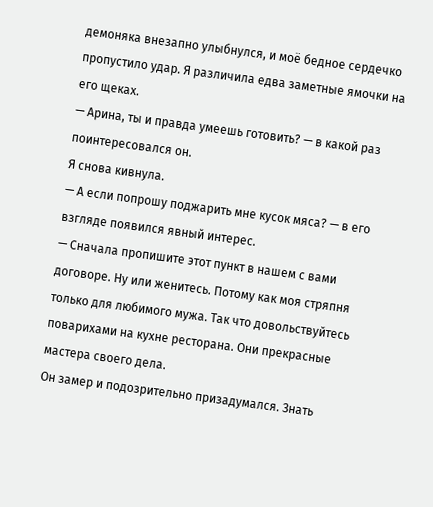демоняка внезапно улыбнулся, и моё бедное сердечко пропустило удар. Я различила едва заметные ямочки на его щеках.
— Арина, ты и правда умеешь готовить? — в какой раз поинтересовался он.
Я снова кивнула.
— А если попрошу поджарить мне кусок мяса? — в его взгляде появился явный интерес.
— Сначала пропишите этот пункт в нашем с вами договоре. Ну или женитесь. Потому как моя стряпня только для любимого мужа. Так что довольствуйтесь поварихами на кухне ресторана. Они прекрасные мастера своего дела.
Он замер и подозрительно призадумался. Знать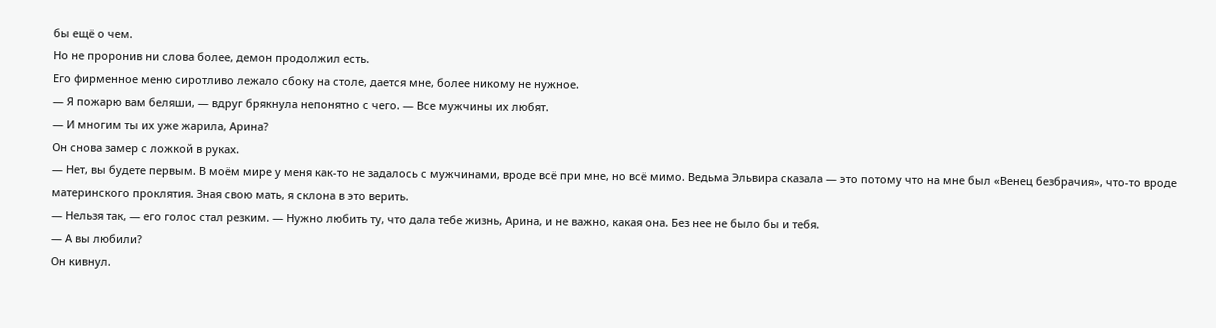бы ещё о чем.
Но не проронив ни слова более, демон продолжил есть.
Его фирменное меню сиротливо лежало сбоку на столе, дается мне, более никому не нужное.
— Я пожарю вам беляши, — вдруг брякнула непонятно с чего. — Все мужчины их любят.
— И многим ты их уже жарила, Арина?
Он снова замер с ложкой в руках.
— Нет, вы будете первым. В моём мире у меня как-то не задалось с мужчинами, вроде всё при мне, но всё мимо. Ведьма Эльвира сказала — это потому что на мне был «Венец безбрачия», что-то вроде материнского проклятия. Зная свою мать, я склона в это верить.
— Нельзя так, — его голос стал резким. — Нужно любить ту, что дала тебе жизнь, Арина, и не важно, какая она. Без нее не было бы и тебя.
— А вы любили?
Он кивнул.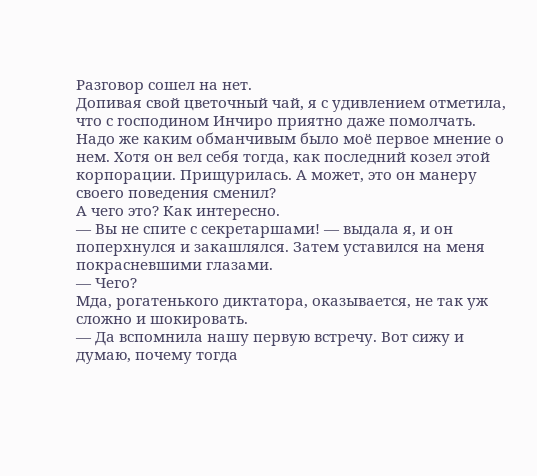Разговор сошел на нет.
Допивая свой цветочный чай, я с удивлением отметила, что с господином Инчиро приятно даже помолчать.
Надо же каким обманчивым было моё первое мнение о нем. Хотя он вел себя тогда, как последний козел этой корпорации. Прищурилась. А может, это он манеру своего поведения сменил?
А чего это? Как интересно.
— Вы не спите с секретаршами! — выдала я, и он поперхнулся и закашлялся. Затем уставился на меня покрасневшими глазами.
— Чего?
Мда, рогатенького диктатора, оказывается, не так уж сложно и шокировать.
— Да вспомнила нашу первую встречу. Вот сижу и думаю, почему тогда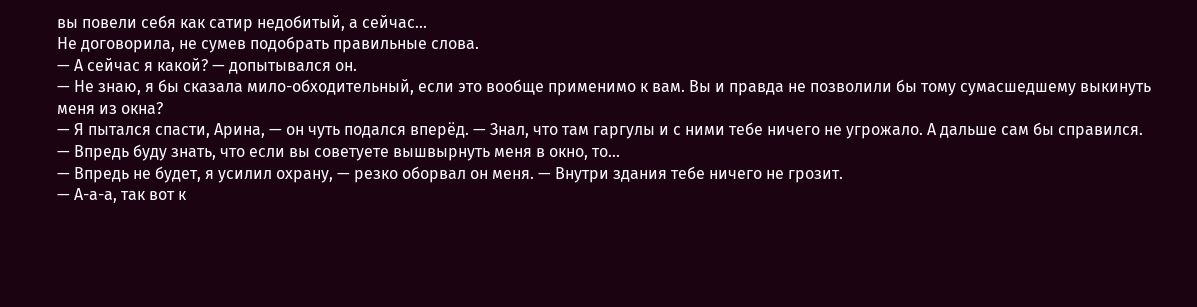вы повели себя как сатир недобитый, а сейчас...
Не договорила, не сумев подобрать правильные слова.
— А сейчас я какой? — допытывался он.
— Не знаю, я бы сказала мило-обходительный, если это вообще применимо к вам. Вы и правда не позволили бы тому сумасшедшему выкинуть меня из окна?
— Я пытался спасти, Арина, — он чуть подался вперёд. — Знал, что там гаргулы и с ними тебе ничего не угрожало. А дальше сам бы справился.
— Впредь буду знать, что если вы советуете вышвырнуть меня в окно, то...
— Впредь не будет, я усилил охрану, — резко оборвал он меня. — Внутри здания тебе ничего не грозит.
— А-а-а, так вот к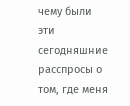чему были эти сегодняшние расспросы о том, где меня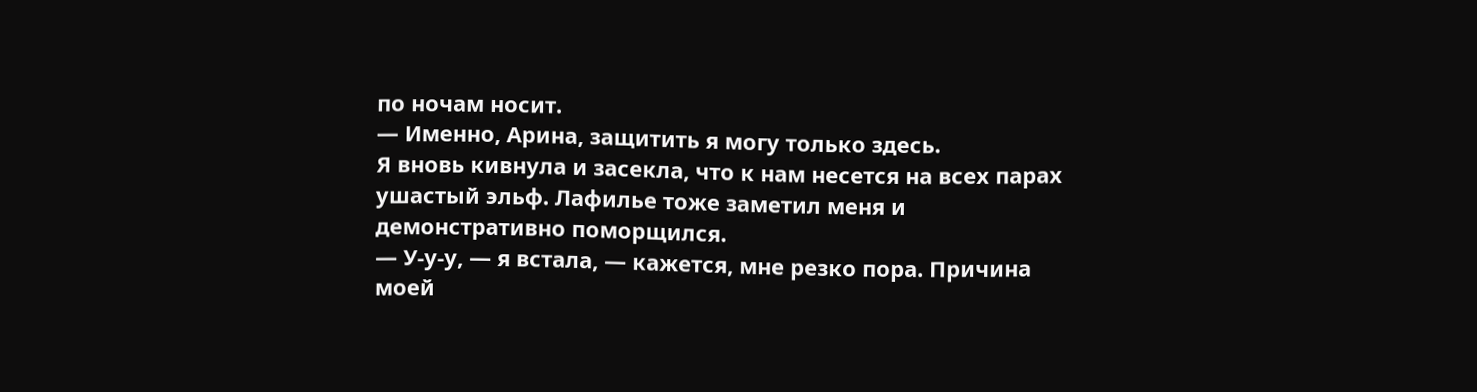по ночам носит.
— Именно, Арина, защитить я могу только здесь.
Я вновь кивнула и засекла, что к нам несется на всех парах ушастый эльф. Лафилье тоже заметил меня и демонстративно поморщился.
— У-у-у, — я встала, — кажется, мне резко пора. Причина моей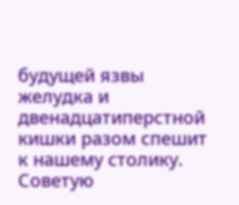будущей язвы желудка и двенадцатиперстной кишки разом спешит к нашему столику. Советую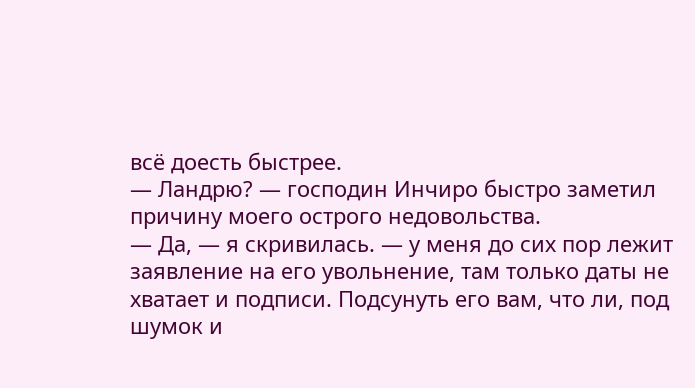всё доесть быстрее.
— Ландрю? — господин Инчиро быстро заметил причину моего острого недовольства.
— Да, — я скривилась. — у меня до сих пор лежит заявление на его увольнение, там только даты не хватает и подписи. Подсунуть его вам, что ли, под шумок и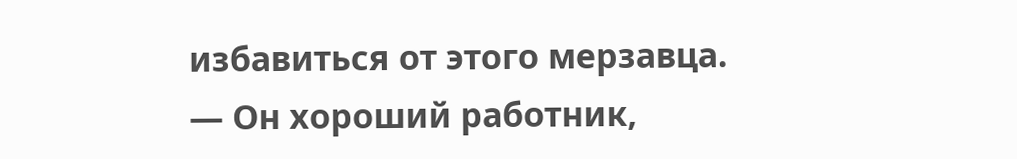избавиться от этого мерзавца.
— Он хороший работник,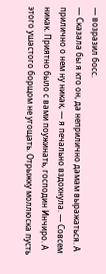— возразил босс.
— Сказала бы я кто он, да неприлично дамам выражаться. А прилично о нем ну никак, — я печально вздохнула. — Совсем никак. Приятно было с вами поужинать, господин Инчиро. А этого ушастого борщом не угощать. Отрыжку моллюска пусть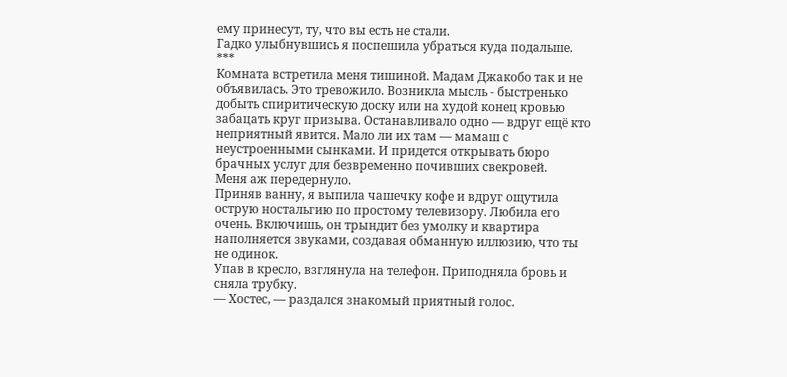ему принесут, ту, что вы есть не стали.
Гадко улыбнувшись я поспешила убраться куда подальше.
***
Комната встретила меня тишиной. Мадам Джакобо так и не объявилась. Это тревожило. Возникла мысль - быстренько добыть спиритическую доску или на худой конец кровью забацать круг призыва. Останавливало одно — вдруг ещё кто неприятный явится. Мало ли их там — мамаш с неустроенными сынками. И придется открывать бюро брачных услуг для безвременно почивших свекровей.
Меня аж передернуло.
Приняв ванну, я выпила чашечку кофе и вдруг ощутила острую ностальгию по простому телевизору. Любила его очень. Включишь, он трындит без умолку и квартира наполняется звуками, создавая обманную иллюзию, что ты не одинок.
Упав в кресло, взглянула на телефон. Приподняла бровь и сняла трубку.
— Хостес, — раздался знакомый приятный голос.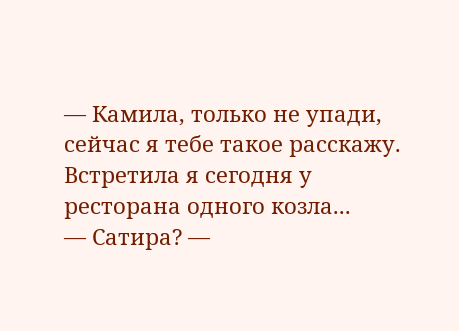— Камила, только не упади, сейчас я тебе такое расскажу. Встретила я сегодня у ресторана одного козла...
— Сатира? —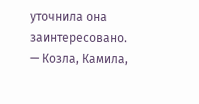уточнила она заинтересовано.
— Козла, Камила,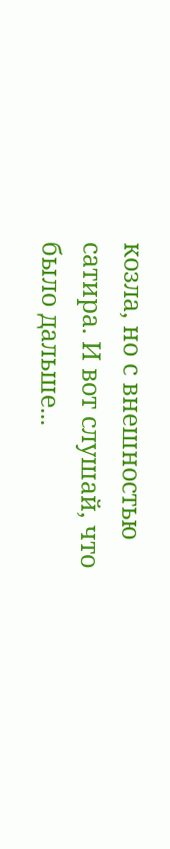козла, но с внешностью сатира. И вот слушай, что было дальше...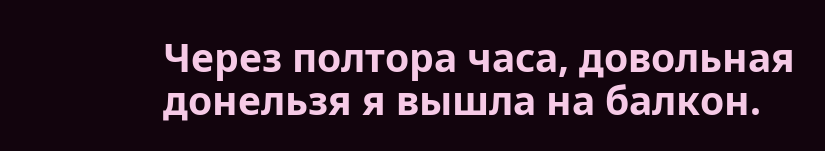Через полтора часа, довольная донельзя я вышла на балкон.